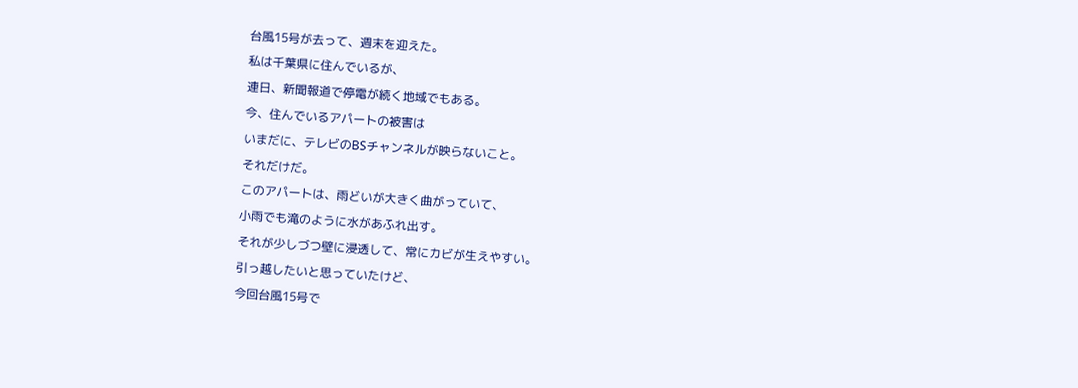台風15号が去って、週末を迎えた。
私は千葉県に住んでいるが、
連日、新聞報道で停電が続く地域でもある。
今、住んでいるアパートの被害は
いまだに、テレビのBSチャンネルが映らないこと。
それだけだ。
このアパートは、雨どいが大きく曲がっていて、
小雨でも滝のように水があふれ出す。
それが少しづつ壁に浸透して、常にカビが生えやすい。
引っ越したいと思っていたけど、
今回台風15号で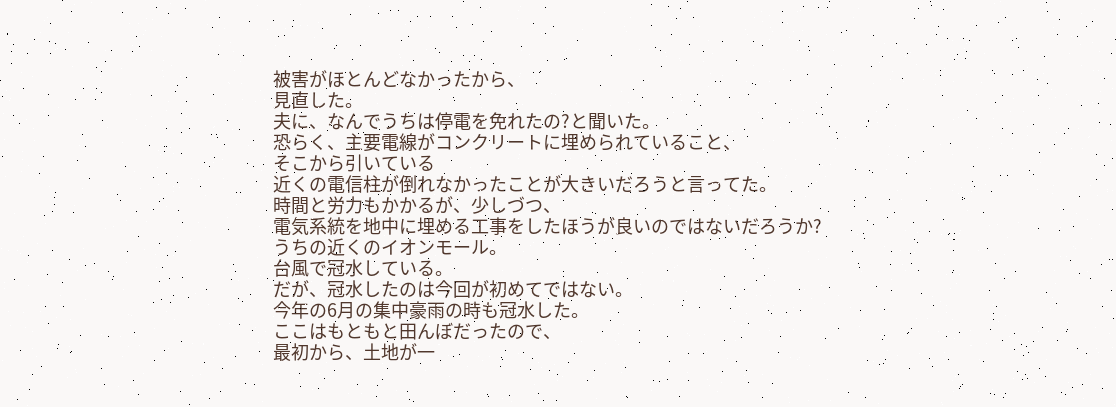被害がほとんどなかったから、
見直した。
夫に、なんでうちは停電を免れたの?と聞いた。
恐らく、主要電線がコンクリートに埋められていること、
そこから引いている
近くの電信柱が倒れなかったことが大きいだろうと言ってた。
時間と労力もかかるが、少しづつ、
電気系統を地中に埋める工事をしたほうが良いのではないだろうか?
うちの近くのイオンモール。
台風で冠水している。
だが、冠水したのは今回が初めてではない。
今年の6月の集中豪雨の時も冠水した。
ここはもともと田んぼだったので、
最初から、土地が一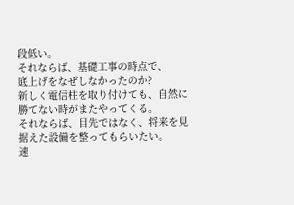段低い。
それならば、基礎工事の時点で、
底上げをなぜしなかったのか?
新しく電信柱を取り付けても、自然に勝てない時がまたやってくる。
それならば、目先ではなく、将来を見据えた設備を整ってもらいたい。
速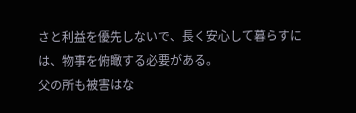さと利益を優先しないで、長く安心して暮らすには、物事を俯瞰する必要がある。
父の所も被害はな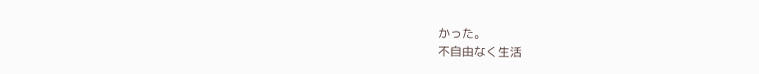かった。
不自由なく生活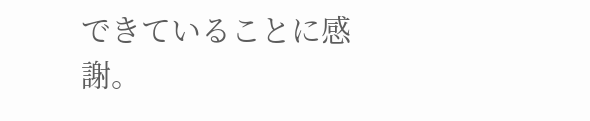できていることに感謝。